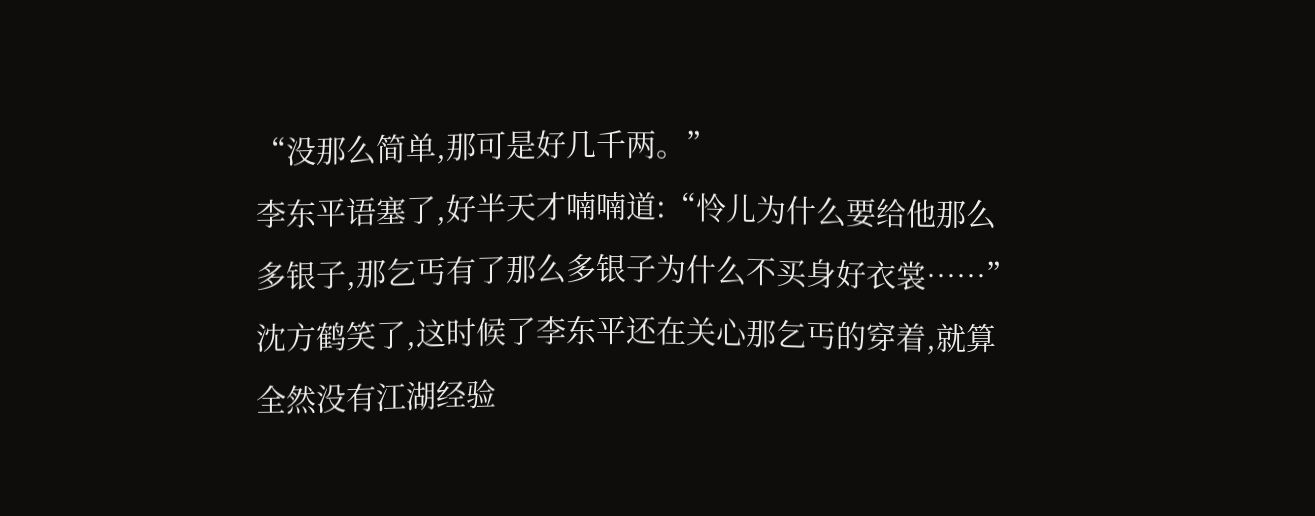“没那么简单,那可是好几千两。”
李东平语塞了,好半天才喃喃道:“怜儿为什么要给他那么多银子,那乞丐有了那么多银子为什么不买身好衣裳……”
沈方鹤笑了,这时候了李东平还在关心那乞丐的穿着,就算全然没有江湖经验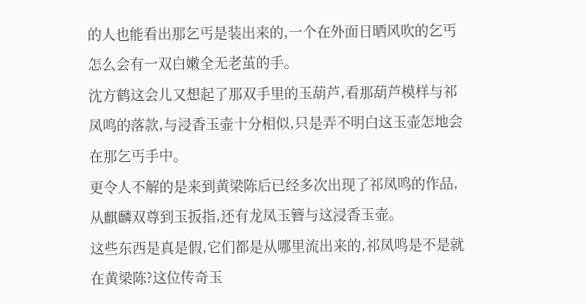的人也能看出那乞丐是装出来的,一个在外面日晒风吹的乞丐怎么会有一双白嫩全无老茧的手。
沈方鹤这会儿又想起了那双手里的玉葫芦,看那葫芦模样与祁凤鸣的落款,与浸香玉壶十分相似,只是弄不明白这玉壶怎地会在那乞丐手中。
更令人不解的是来到黄梁陈后已经多次出现了祁凤鸣的作品,从麒麟双尊到玉扳指,还有龙凤玉簪与这浸香玉壶。
这些东西是真是假,它们都是从哪里流出来的,祁凤鸣是不是就在黄梁陈?这位传奇玉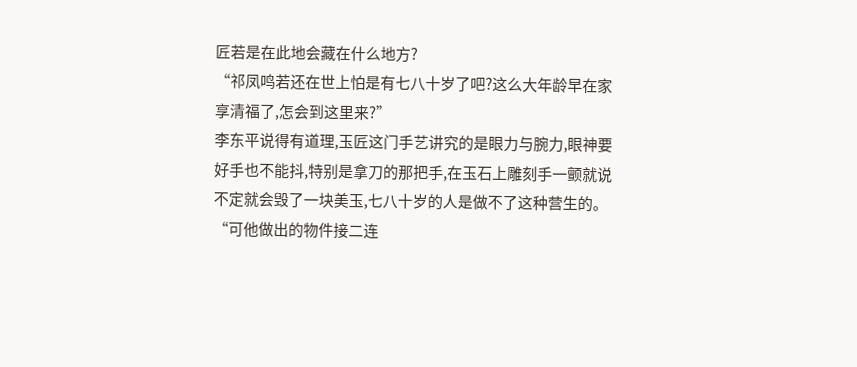匠若是在此地会藏在什么地方?
“祁凤鸣若还在世上怕是有七八十岁了吧?这么大年龄早在家享清福了,怎会到这里来?”
李东平说得有道理,玉匠这门手艺讲究的是眼力与腕力,眼神要好手也不能抖,特别是拿刀的那把手,在玉石上雕刻手一颤就说不定就会毁了一块美玉,七八十岁的人是做不了这种营生的。
“可他做出的物件接二连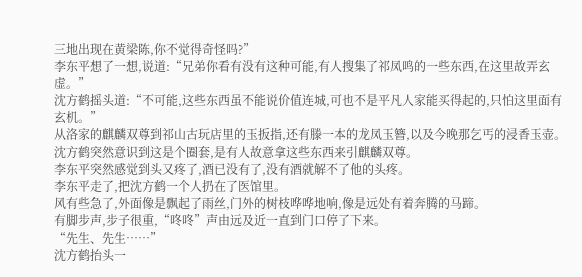三地出现在黄梁陈,你不觉得奇怪吗?”
李东平想了一想,说道:“兄弟你看有没有这种可能,有人搜集了祁凤鸣的一些东西,在这里故弄玄虚。”
沈方鹤摇头道:“不可能,这些东西虽不能说价值连城,可也不是平凡人家能买得起的,只怕这里面有玄机。”
从洛家的麒麟双尊到祁山古玩店里的玉扳指,还有滕一本的龙凤玉簪,以及今晚那乞丐的浸香玉壶。
沈方鹤突然意识到这是个圈套,是有人故意拿这些东西来引麒麟双尊。
李东平突然感觉到头又疼了,酒已没有了,没有酒就解不了他的头疼。
李东平走了,把沈方鹤一个人扔在了医馆里。
风有些急了,外面像是飘起了雨丝,门外的树枝哗哗地响,像是远处有着奔腾的马蹄。
有脚步声,步子很重,“咚咚”声由远及近一直到门口停了下来。
“先生、先生……”
沈方鹤抬头一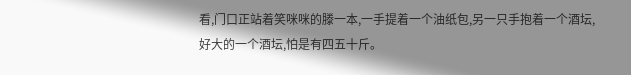看,门口正站着笑咪咪的滕一本,一手提着一个油纸包,另一只手抱着一个酒坛,好大的一个酒坛,怕是有四五十斤。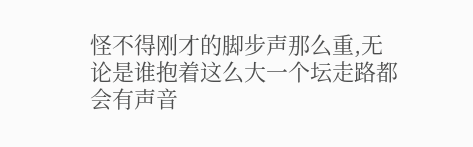怪不得刚才的脚步声那么重,无论是谁抱着这么大一个坛走路都会有声音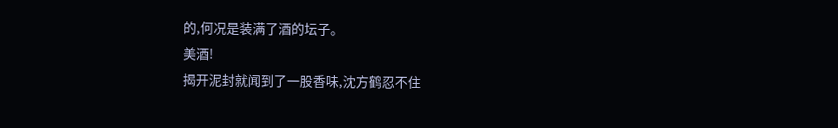的,何况是装满了酒的坛子。
美酒!
揭开泥封就闻到了一股香味,沈方鹤忍不住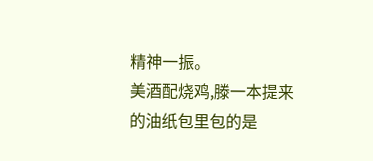精神一振。
美酒配烧鸡,滕一本提来的油纸包里包的是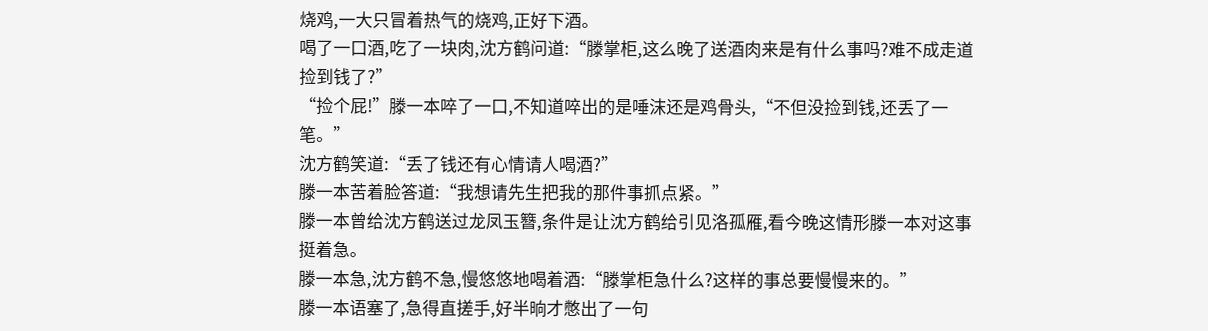烧鸡,一大只冒着热气的烧鸡,正好下酒。
喝了一口酒,吃了一块肉,沈方鹤问道:“滕掌柜,这么晚了送酒肉来是有什么事吗?难不成走道捡到钱了?”
“捡个屁!”滕一本啐了一口,不知道啐出的是唾沫还是鸡骨头,“不但没捡到钱,还丢了一笔。”
沈方鹤笑道:“丢了钱还有心情请人喝酒?”
滕一本苦着脸答道:“我想请先生把我的那件事抓点紧。”
滕一本曾给沈方鹤送过龙凤玉簪,条件是让沈方鹤给引见洛孤雁,看今晚这情形滕一本对这事挺着急。
滕一本急,沈方鹤不急,慢悠悠地喝着酒:“滕掌柜急什么?这样的事总要慢慢来的。”
滕一本语塞了,急得直搓手,好半晌才憋出了一句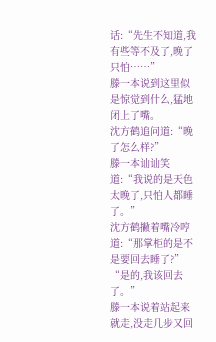话:“先生不知道,我有些等不及了,晚了只怕……”
滕一本说到这里似是惊觉到什么,猛地闭上了嘴。
沈方鹤追问道:“晚了怎么样?”
滕一本讪讪笑道:“我说的是天色太晚了,只怕人都睡了。”
沈方鹤撇着嘴冷哼道:“那掌柜的是不是要回去睡了?”
“是的,我该回去了。”
滕一本说着站起来就走,没走几步又回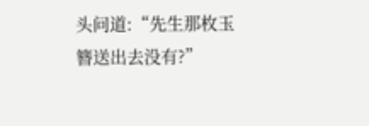头问道:“先生那枚玉簪送出去没有?”